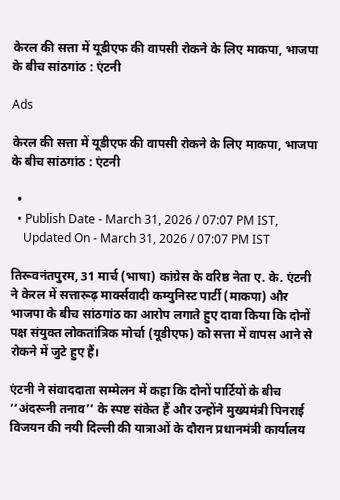केरल की सत्ता में यूडीएफ की वापसी रोकने के लिए माकपा, भाजपा के बीच सांठगांठ : एंटनी

Ads

केरल की सत्ता में यूडीएफ की वापसी रोकने के लिए माकपा, भाजपा के बीच सांठगांठ : एंटनी

  •
  • Publish Date - March 31, 2026 / 07:07 PM IST,
    Updated On - March 31, 2026 / 07:07 PM IST

तिरूवनंतपुरम, 31 मार्च (भाषा) कांग्रेस के वरिष्ठ नेता ए. के. एंटनी ने केरल में सत्तारूढ़ मार्क्सवादी कम्युनिस्ट पार्टी (माकपा) और भाजपा के बीच सांठगांठ का आरोप लगाते हुए दावा किया कि दोनों पक्ष संयुक्त लोकतांत्रिक मोर्चा (यूडीएफ) को सत्ता में वापस आने से रोकने में जुटे हुए हैं।

एंटनी ने संवाददाता सम्मेलन में कहा कि दोनों पार्टियों के बीच ‘‘अंदरूनी तनाव’’ के स्पष्ट संकेत हैं और उन्होंने मुख्यमंत्री पिनराई विजयन की नयी दिल्ली की यात्राओं के दौरान प्रधानमंत्री कार्यालय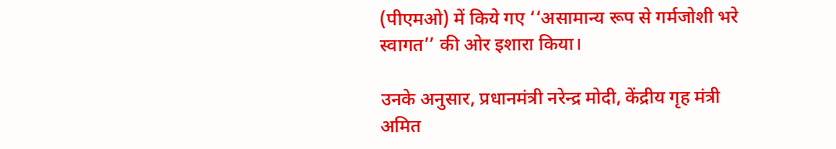(पीएमओ) में किये गए ‘‘असामान्य रूप से गर्मजोशी भरे स्वागत’’ की ओर इशारा किया।

उनके अनुसार, प्रधानमंत्री नरेन्द्र मोदी, केंद्रीय गृह मंत्री अमित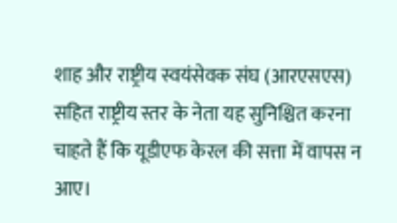शाह और राष्ट्रीय स्वयंसेवक संघ (आरएसएस) सहित राष्ट्रीय स्तर के नेता यह सुनिश्चित करना चाहते हैं कि यूडीएफ केरल की सत्ता में वापस न आए।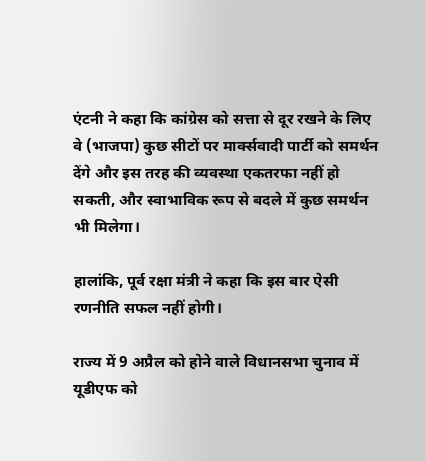एंटनी ने कहा कि कांग्रेस को सत्ता से दूर रखने के लिए वे (भाजपा) कुछ सीटों पर मार्क्सवादी पार्टी को समर्थन देंगे और इस तरह की व्यवस्था एकतरफा नहीं हो सकती, और स्वाभाविक रूप से बदले में कुछ समर्थन भी मिलेगा।

हालांकि, पूर्व रक्षा मंत्री ने कहा कि इस बार ऐसी रणनीति सफल नहीं होगी।

राज्य में 9 अप्रैल को होने वाले विधानसभा चुनाव में यूडीएफ को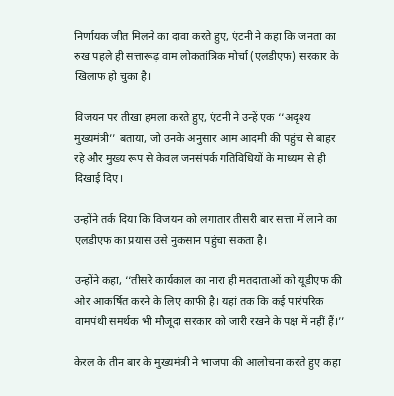निर्णायक जीत मिलने का दावा करते हुए, एंटनी ने कहा कि जनता का रुख पहले ही सत्तारूढ़ वाम लोकतांत्रिक मोर्चा (एलडीएफ) सरकार के खिलाफ हो चुका है।

विजयन पर तीखा हमला करते हुए, एंटनी ने उन्हें एक ‘‘अदृश्य मुख्यमंत्री’’ बताया, जो उनके अनुसार आम आदमी की पहुंच से बाहर रहे और मुख्य रूप से केवल जनसंपर्क गतिविधियों के माध्यम से ही दिखाई दिए।

उन्होंने तर्क दिया कि विजयन को लगातार तीसरी बार सत्ता में लाने का एलडीएफ का प्रयास उसे नुकसान पहुंचा सकता है।

उन्होंने कहा, ‘‘तीसरे कार्यकाल का नारा ही मतदाताओं को यूडीएफ की ओर आकर्षित करने के लिए काफी है। यहां तक कि कई पारंपरिक वामपंथी समर्थक भी मौजूदा सरकार को जारी रखने के पक्ष में नहीं हैं।’’

केरल के तीन बार के मुख्यमंत्री ने भाजपा की आलोचना करते हुए कहा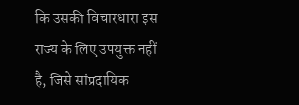कि उसकी विचारधारा इस राज्य के लिए उपयुक्त नहीं है, जिसे सांप्रदायिक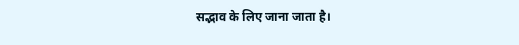सद्भाव के लिए जाना जाता है।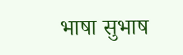भाषा सुभाष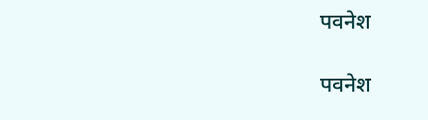पवनेश

पवनेश